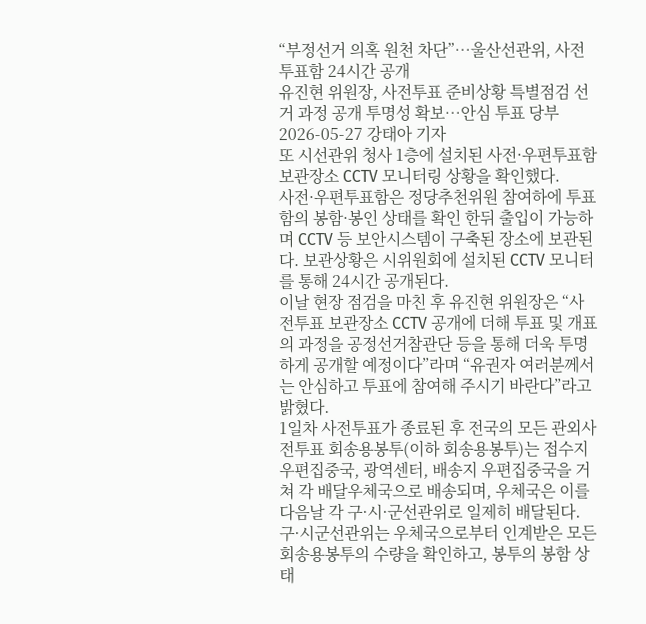“부정선거 의혹 원천 차단”…울산선관위, 사전투표함 24시간 공개
유진현 위원장, 사전투표 준비상황 특별점검 선거 과정 공개 투명성 확보…안심 투표 당부
2026-05-27 강태아 기자
또 시선관위 청사 1층에 설치된 사전·우편투표함 보관장소 CCTV 모니터링 상황을 확인했다.
사전·우편투표함은 정당추천위원 참여하에 투표함의 봉함·봉인 상태를 확인 한뒤 출입이 가능하며 CCTV 등 보안시스템이 구축된 장소에 보관된다. 보관상황은 시위원회에 설치된 CCTV 모니터를 통해 24시간 공개된다.
이날 현장 점검을 마친 후 유진현 위원장은 “사전투표 보관장소 CCTV 공개에 더해 투표 및 개표의 과정을 공정선거참관단 등을 통해 더욱 투명하게 공개할 예정이다”라며 “유권자 여러분께서는 안심하고 투표에 참여해 주시기 바란다”라고 밝혔다.
1일차 사전투표가 종료된 후 전국의 모든 관외사전투표 회송용봉투(이하 회송용봉투)는 접수지 우편집중국, 광역센터, 배송지 우편집중국을 거쳐 각 배달우체국으로 배송되며, 우체국은 이를 다음날 각 구·시·군선관위로 일제히 배달된다.
구·시군선관위는 우체국으로부터 인계받은 모든 회송용봉투의 수량을 확인하고, 봉투의 봉함 상태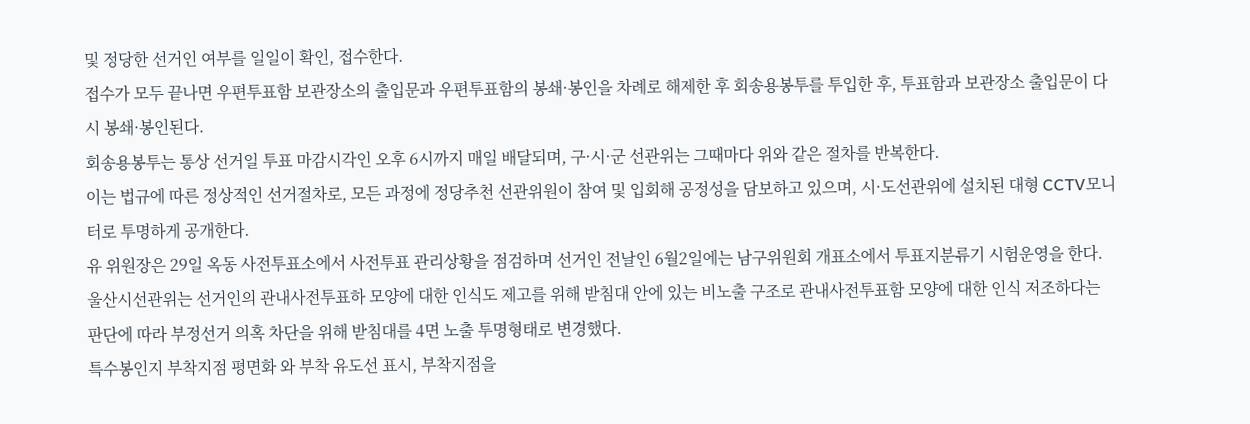및 정당한 선거인 여부를 일일이 확인, 접수한다.
접수가 모두 끝나면 우편투표함 보관장소의 출입문과 우편투표함의 봉쇄·봉인을 차례로 해제한 후 회송용봉투를 투입한 후, 투표함과 보관장소 출입문이 다시 봉쇄·봉인된다.
회송용봉투는 통상 선거일 투표 마감시각인 오후 6시까지 매일 배달되며, 구·시·군 선관위는 그때마다 위와 같은 절차를 반복한다.
이는 법규에 따른 정상적인 선거절차로, 모든 과정에 정당추천 선관위원이 참여 및 입회해 공정성을 담보하고 있으며, 시·도선관위에 설치된 대형 CCTV모니터로 투명하게 공개한다.
유 위원장은 29일 옥동 사전투표소에서 사전투표 관리상황을 점검하며 선거인 전날인 6월2일에는 남구위원회 개표소에서 투표지분류기 시험운영을 한다.
울산시선관위는 선거인의 관내사전투표하 모양에 대한 인식도 제고를 위해 받침대 안에 있는 비노출 구조로 관내사전투표함 모양에 대한 인식 저조하다는 판단에 따라 부정선거 의혹 차단을 위해 받침대를 4면 노출 투명형태로 변경했다.
특수봉인지 부착지점 평면화 와 부착 유도선 표시, 부착지점을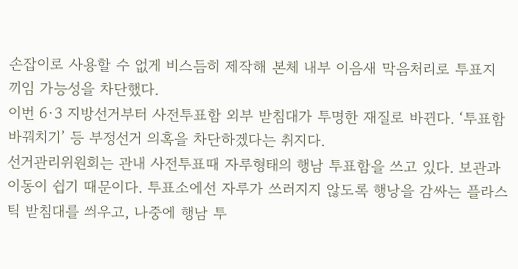손잡이로 사용할 수 없게 비스듬히 제작해 본체 내부 이음새 막음처리로 투표지 끼임 가능성을 차단했다.
이번 6·3 지방선거부터 사전투표함 외부 받침대가 투명한 재질로 바뀐다. ‘투표함 바꿔치기’ 등 부정선거 의혹을 차단하겠다는 취지다.
선거관리위원회는 관내 사전투표때 자루형태의 행남 투표함을 쓰고 있다. 보관과 이동이 쉽기 때문이다. 투표소에선 자루가 쓰러지지 않도록 행낭을 감싸는 플라스틱 받침대를 씌우고, 나중에 행남 투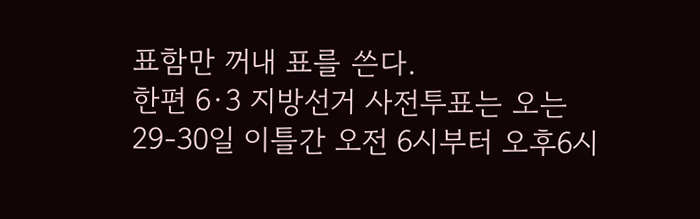표함만 꺼내 표를 쓴다.
한편 6·3 지방선거 사전투표는 오는 29-30일 이틀간 오전 6시부터 오후6시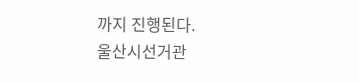까지 진행된다.
울산시선거관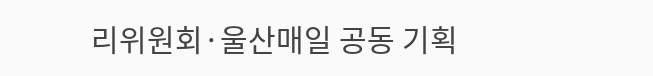리위원회·울산매일 공동 기획